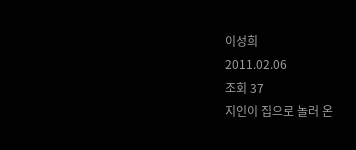이성희
2011.02.06
조회 37
지인이 집으로 놀러 온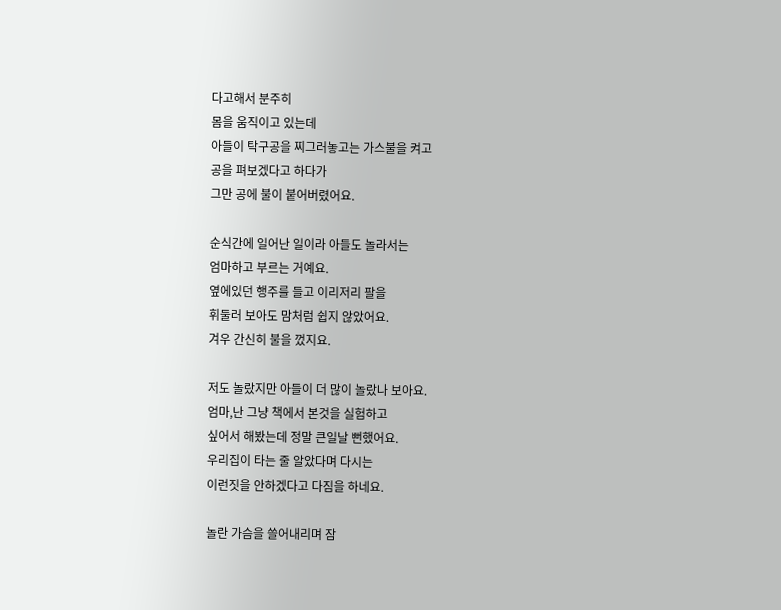다고해서 분주히
몸을 움직이고 있는데
아들이 탁구공을 찌그러놓고는 가스불을 켜고
공을 펴보겠다고 하다가
그만 공에 불이 붙어버렸어요.

순식간에 일어난 일이라 아들도 놀라서는
엄마하고 부르는 거예요.
옆에있던 행주를 들고 이리저리 팔을
휘둘러 보아도 맘처럼 쉽지 않았어요.
겨우 간신히 불을 껐지요.

저도 놀랐지만 아들이 더 많이 놀랐나 보아요.
엄마,난 그냥 책에서 본것을 실험하고
싶어서 해봤는데 정말 큰일날 뻔했어요.
우리집이 타는 줄 알았다며 다시는
이런짓을 안하겠다고 다짐을 하네요.

놀란 가슴을 쓸어내리며 잠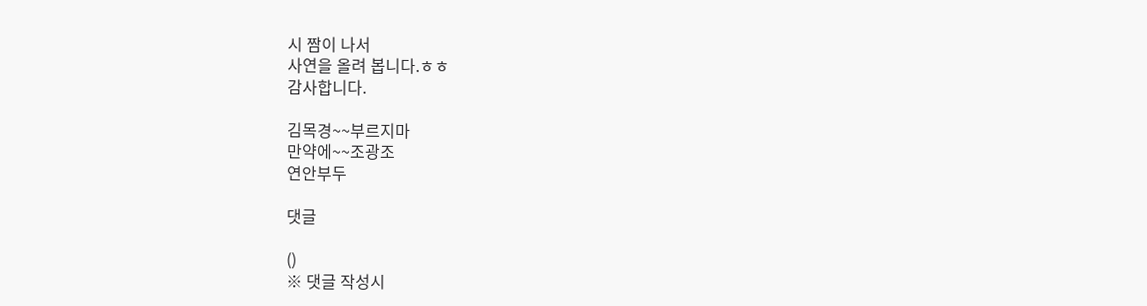시 짬이 나서
사연을 올려 봅니다.ㅎㅎ
감사합니다.

김목경~~부르지마
만약에~~조광조
연안부두

댓글

()
※ 댓글 작성시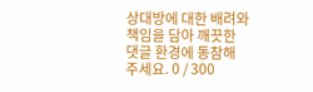상대방에 대한 배려와 책임을 담아 깨끗한 댓글 환경에 동참해 주세요. 0 / 300